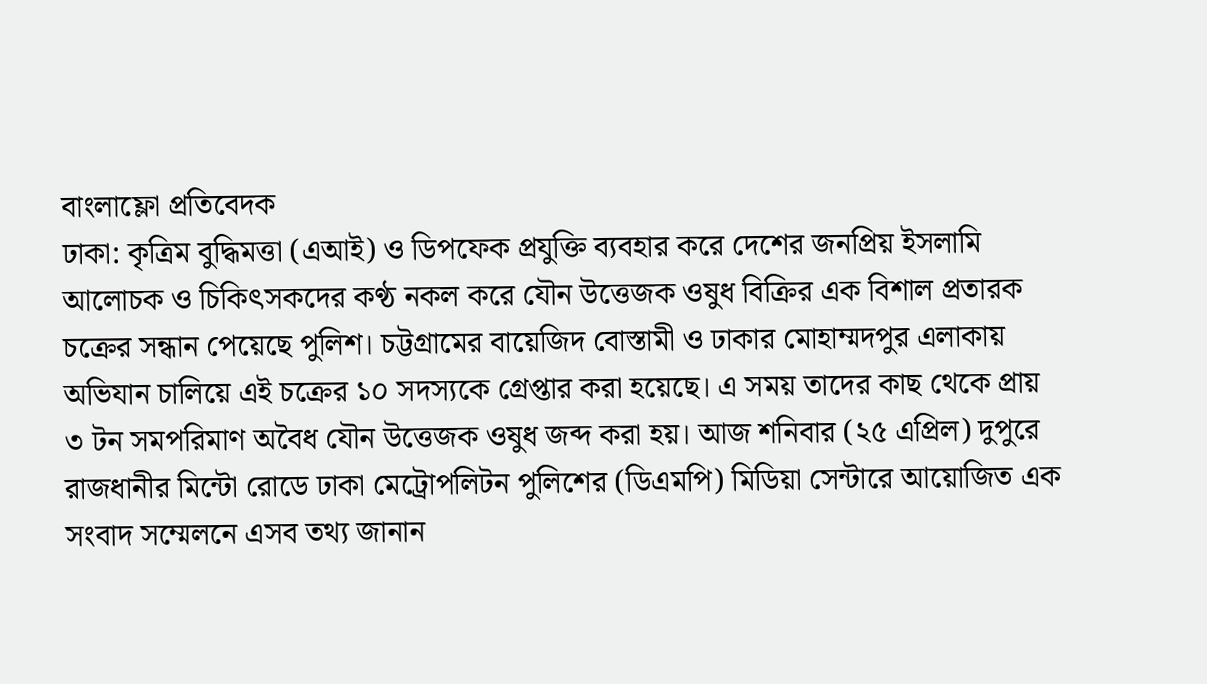বাংলাফ্লো প্রতিবেদক
ঢাকা: কৃত্রিম বুদ্ধিমত্তা (এআই) ও ডিপফেক প্রযুক্তি ব্যবহার করে দেশের জনপ্রিয় ইসলামি আলোচক ও চিকিৎসকদের কণ্ঠ নকল করে যৌন উত্তেজক ওষুধ বিক্রির এক বিশাল প্রতারক চক্রের সন্ধান পেয়েছে পুলিশ। চট্টগ্রামের বায়েজিদ বোস্তামী ও ঢাকার মোহাম্মদপুর এলাকায় অভিযান চালিয়ে এই চক্রের ১০ সদস্যকে গ্রেপ্তার করা হয়েছে। এ সময় তাদের কাছ থেকে প্রায় ৩ টন সমপরিমাণ অবৈধ যৌন উত্তেজক ওষুধ জব্দ করা হয়। আজ শনিবার (২৫ এপ্রিল) দুপুরে রাজধানীর মিন্টো রোডে ঢাকা মেট্রোপলিটন পুলিশের (ডিএমপি) মিডিয়া সেন্টারে আয়োজিত এক সংবাদ সম্মেলনে এসব তথ্য জানান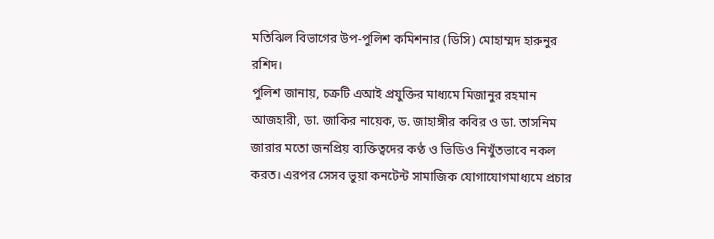মতিঝিল বিভাগের উপ-পুলিশ কমিশনার (ডিসি) মোহাম্মদ হারুনুর রশিদ।
পুলিশ জানায়, চক্রটি এআই প্রযুক্তির মাধ্যমে মিজানুর রহমান আজহারী, ডা. জাকির নায়েক, ড. জাহাঙ্গীর কবির ও ডা. তাসনিম জারার মতো জনপ্রিয় ব্যক্তিত্বদের কণ্ঠ ও ভিডিও নিখুঁতভাবে নকল করত। এরপর সেসব ভুয়া কনটেন্ট সামাজিক যোগাযোগমাধ্যমে প্রচার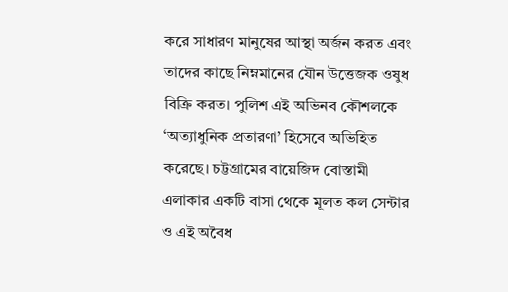করে সাধারণ মানুষের আস্থা অর্জন করত এবং তাদের কাছে নিম্নমানের যৌন উত্তেজক ওষুধ বিক্রি করত। পুলিশ এই অভিনব কৌশলকে ‘অত্যাধুনিক প্রতারণা’ হিসেবে অভিহিত করেছে। চট্টগ্রামের বায়েজিদ বোস্তামী এলাকার একটি বাসা থেকে মূলত কল সেন্টার ও এই অবৈধ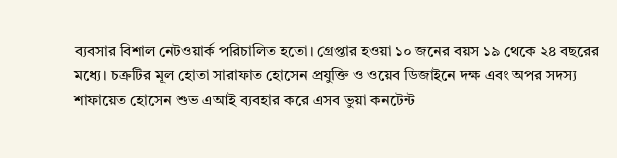ব্যবসার বিশাল নেটওয়ার্ক পরিচালিত হতো। গ্রেপ্তার হওয়া ১০ জনের বয়স ১৯ থেকে ২৪ বছরের মধ্যে। চক্রটির মূল হোতা সারাফাত হোসেন প্রযুক্তি ও ওয়েব ডিজাইনে দক্ষ এবং অপর সদস্য শাফায়েত হোসেন শুভ এআই ব্যবহার করে এসব ভুয়া কনটেন্ট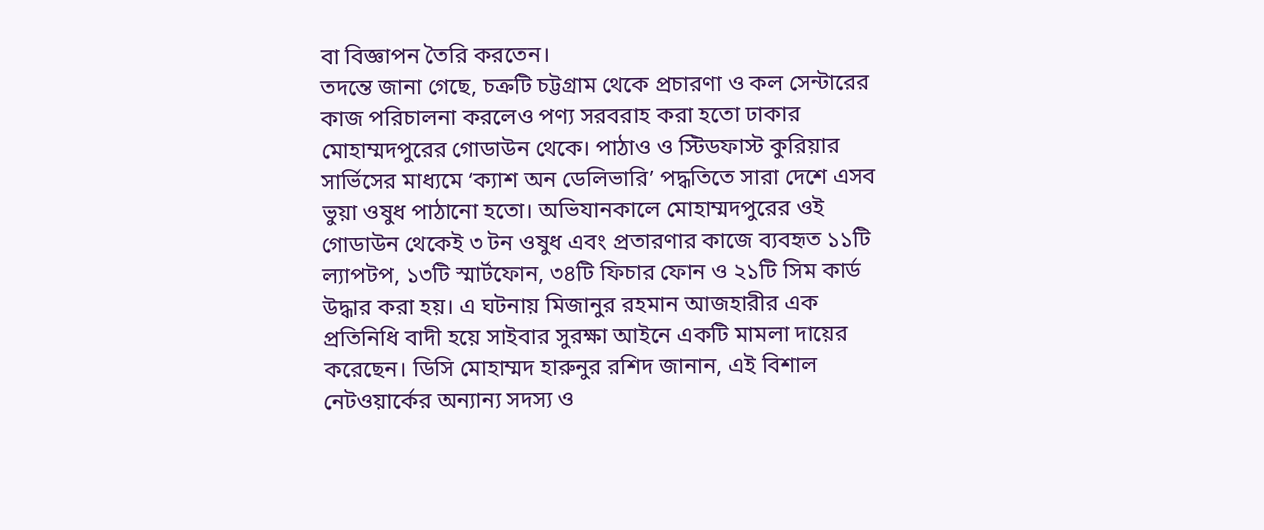বা বিজ্ঞাপন তৈরি করতেন।
তদন্তে জানা গেছে, চক্রটি চট্টগ্রাম থেকে প্রচারণা ও কল সেন্টারের কাজ পরিচালনা করলেও পণ্য সরবরাহ করা হতো ঢাকার মোহাম্মদপুরের গোডাউন থেকে। পাঠাও ও স্টিডফাস্ট কুরিয়ার সার্ভিসের মাধ্যমে ‘ক্যাশ অন ডেলিভারি’ পদ্ধতিতে সারা দেশে এসব ভুয়া ওষুধ পাঠানো হতো। অভিযানকালে মোহাম্মদপুরের ওই গোডাউন থেকেই ৩ টন ওষুধ এবং প্রতারণার কাজে ব্যবহৃত ১১টি ল্যাপটপ, ১৩টি স্মার্টফোন, ৩৪টি ফিচার ফোন ও ২১টি সিম কার্ড উদ্ধার করা হয়। এ ঘটনায় মিজানুর রহমান আজহারীর এক প্রতিনিধি বাদী হয়ে সাইবার সুরক্ষা আইনে একটি মামলা দায়ের করেছেন। ডিসি মোহাম্মদ হারুনুর রশিদ জানান, এই বিশাল নেটওয়ার্কের অন্যান্য সদস্য ও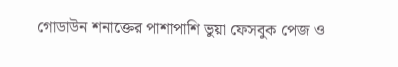গোডাউন শনাক্তের পাশাপাশি ভুয়া ফেসবুক পেজ ও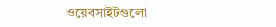ওয়েবসাইটগুলো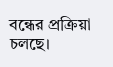বন্ধের প্রক্রিয়া চলছে।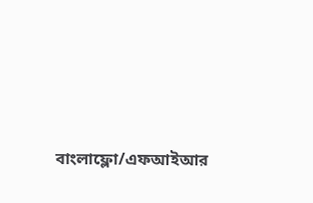বাংলাফ্লো/এফআইআর